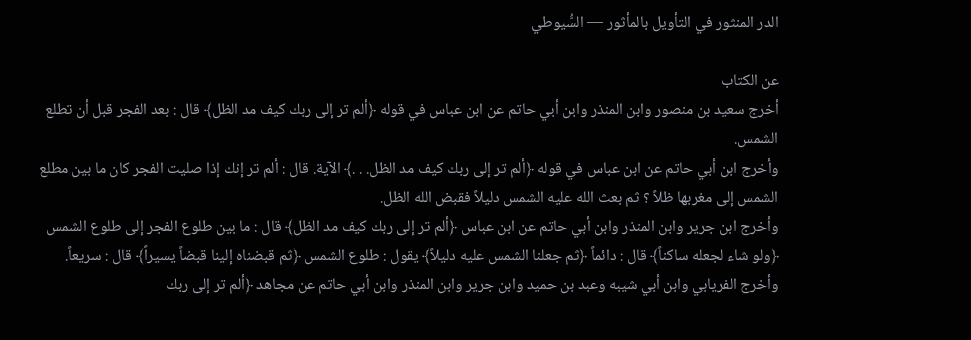الدر المنثور في التأويل بالمأثور — السُّيوطي

عن الكتاب
أخرج سعيد بن منصور وابن المنذر وابن أبي حاتم عن ابن عباس في قوله ﴿ألم تر إلى ربك كيف مد الظل﴾ قال : بعد الفجر قبل أن تطلع الشمس.
وأخرج ابن أبي حاتم عن ابن عباس في قوله ﴿ألم تر إلى ربك كيف مد الظل. . .﴾ الآية. قال : ألم تر إنك إذا صليت الفجر كان ما بين مطلع الشمس إلى مغربها ظلاً ؟ ثم بعث الله عليه الشمس دليلاً فقبض الله الظل.
وأخرج ابن جرير وابن المنذر وابن أبي حاتم عن ابن عباس ﴿ألم تر إلى ربك كيف مد الظل﴾ قال : ما بين طلوع الفجر إلى طلوع الشمس ﴿ولو شاء لجعله ساكناً﴾ قال : دائماً ﴿ثم جعلنا الشمس عليه دليلاً﴾ يقول : طلوع الشمس ﴿ثم قبضناه إلينا قبضاً يسيراً﴾ قال : سريعاً.
وأخرج الفريابي وابن أبي شيبه وعبد بن حميد وابن جرير وابن المنذر وابن أبي حاتم عن مجاهد ﴿ألم تر إلى ربك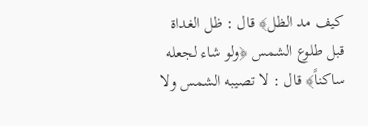كيف مد الظل﴾ قال : ظل الغداة قبل طلوع الشمس ﴿ولو شاء لجعله ساكناً﴾ قال : لا تصيبه الشمس ولا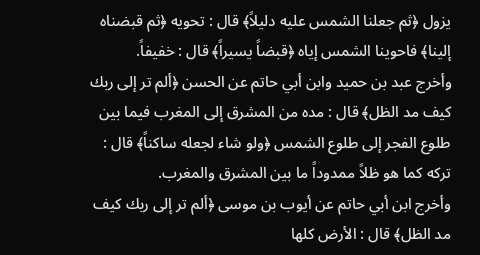يزول ﴿ثم جعلنا الشمس عليه دليلاً﴾ قال : تحويه ﴿ثم قبضناه إلينا﴾ فاحوينا الشمس إياه ﴿قبضاً يسيراً﴾ قال : خفيفاً.
وأخرج عبد بن حميد وابن أبي حاتم عن الحسن ﴿ألم تر إلى ربك كيف مد الظل﴾ قال : مده من المشرق إلى المغرب فيما بين طلوع الفجر إلى طلوع الشمس ﴿ولو شاء لجعله ساكناً﴾ قال : تركه كما هو ظلاً ممدوداً ما بين المشرق والمغرب.
وأخرج ابن أبي حاتم عن أيوب بن موسى ﴿ألم تر إلى ربك كيف مد الظل﴾ قال : الأرض كلها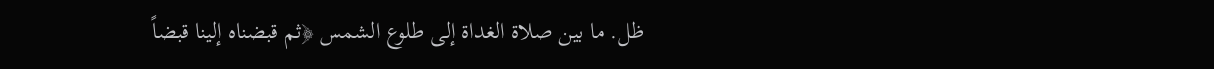ظل. ما بين صلاة الغداة إلى طلوع الشمس ﴿ثم قبضناه إلينا قبضاً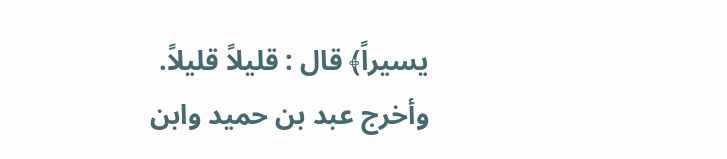يسيراً﴾ قال : قليلاً قليلاً.
وأخرج عبد بن حميد وابن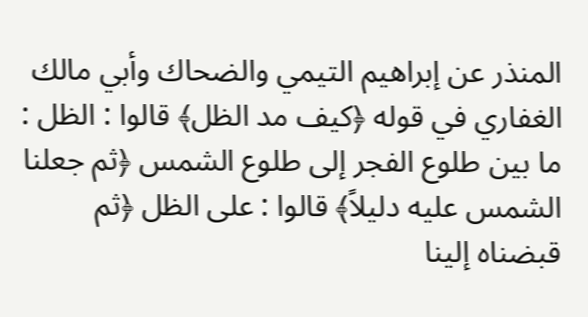المنذر عن إبراهيم التيمي والضحاك وأبي مالك الغفاري في قوله ﴿كيف مد الظل﴾ قالوا : الظل : ما بين طلوع الفجر إلى طلوع الشمس ﴿ثم جعلنا الشمس عليه دليلاً﴾ قالوا : على الظل ﴿ثم قبضناه إلينا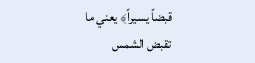قبضاً يسيراً﴾ يعني ما تقبض الشمس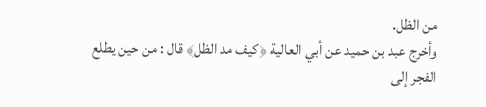من الظل.
وأخرج عبد بن حميد عن أبي العالية ﴿كيف مد الظل﴾ قال : من حين يطلع الفجر إلى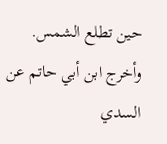حين تطلع الشمس.
وأخرج ابن أبي حاتم عن السدي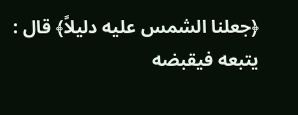﴿جعلنا الشمس عليه دليلاً﴾ قال : يتبعه فيقبضه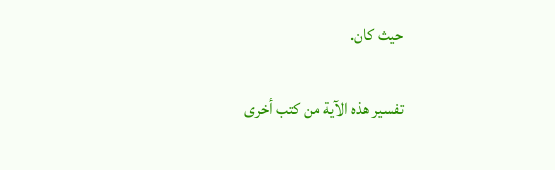حيث كان.

تفسير هذه الآية من كتب أخرى